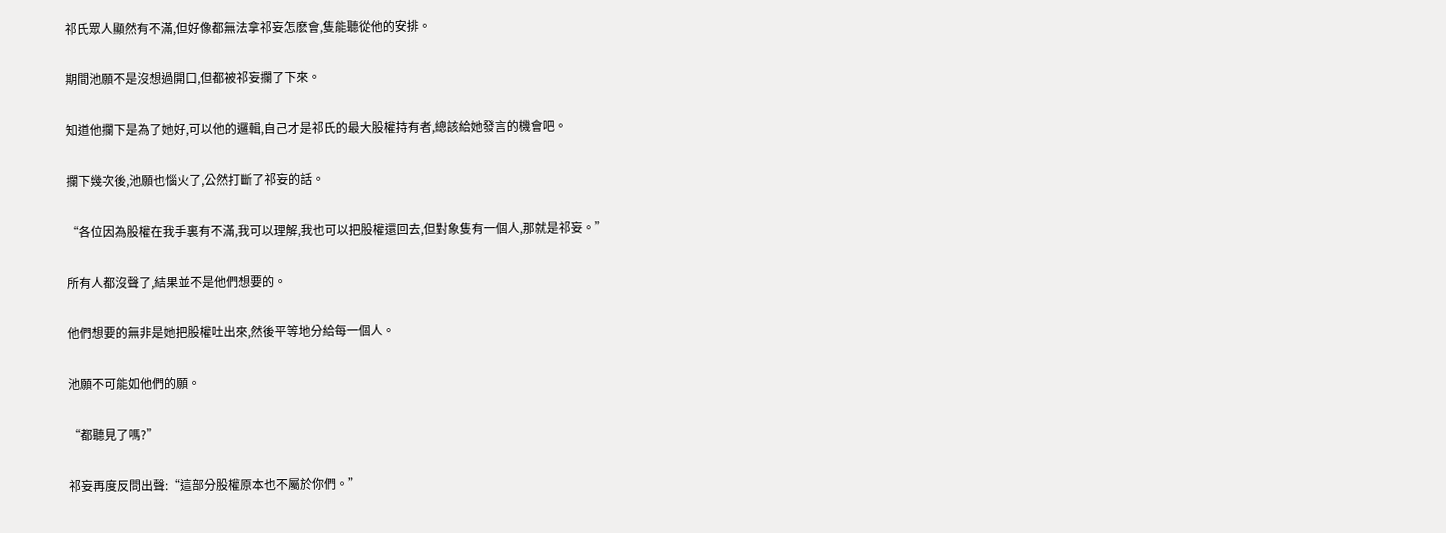祁氏眾人顯然有不滿,但好像都無法拿祁妄怎麽會,隻能聽從他的安排。

期間池願不是沒想過開口,但都被祁妄攔了下來。

知道他攔下是為了她好,可以他的邏輯,自己才是祁氏的最大股權持有者,總該給她發言的機會吧。

攔下幾次後,池願也惱火了,公然打斷了祁妄的話。

“各位因為股權在我手裏有不滿,我可以理解,我也可以把股權還回去,但對象隻有一個人,那就是祁妄。”

所有人都沒聲了,結果並不是他們想要的。

他們想要的無非是她把股權吐出來,然後平等地分給每一個人。

池願不可能如他們的願。

“都聽見了嗎?”

祁妄再度反問出聲:“這部分股權原本也不屬於你們。”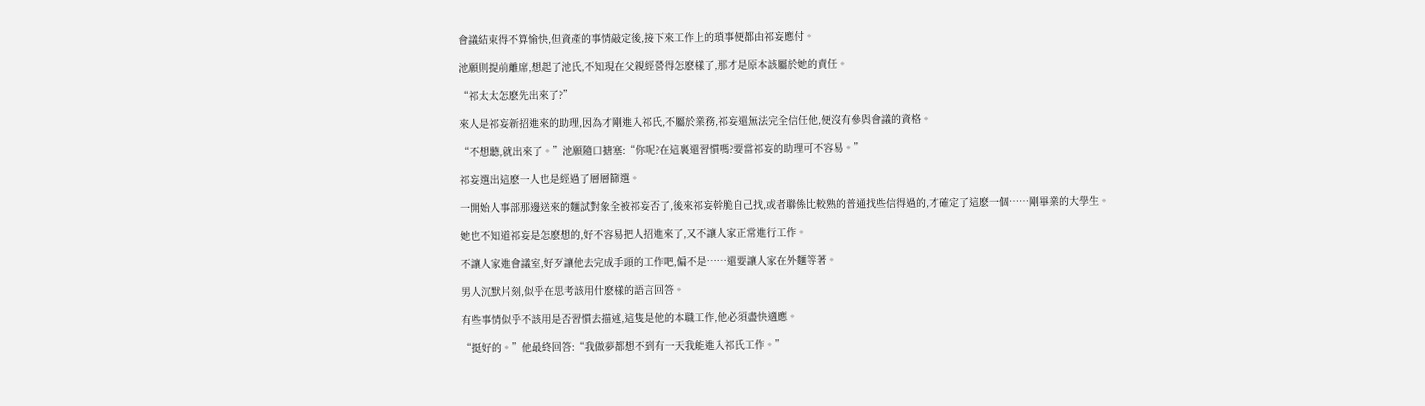會議結束得不算愉快,但資產的事情敲定後,接下來工作上的瑣事便都由祁妄應付。

池願則提前離席,想起了池氏,不知現在父親經營得怎麽樣了,那才是原本該屬於她的責任。

“祁太太怎麽先出來了?”

來人是祁妄新招進來的助理,因為才剛進入祁氏,不屬於業務,祁妄還無法完全信任他,便沒有參與會議的資格。

“不想聽,就出來了。”池願隨口搪塞:“你呢?在這裏還習慣嗎?要當祁妄的助理可不容易。”

祁妄選出這麽一人也是經過了層層篩選。

一開始人事部那邊送來的麵試對象全被祁妄否了,後來祁妄幹脆自己找,或者聯係比較熟的普通找些信得過的,才確定了這麽一個……剛畢業的大學生。

她也不知道祁妄是怎麽想的,好不容易把人招進來了,又不讓人家正常進行工作。

不讓人家進會議室,好歹讓他去完成手頭的工作吧,偏不是……還要讓人家在外麵等著。

男人沉默片刻,似乎在思考該用什麽樣的語言回答。

有些事情似乎不該用是否習慣去描述,這隻是他的本職工作,他必須盡快適應。

“挺好的。”他最終回答:“我做夢都想不到有一天我能進入祁氏工作。”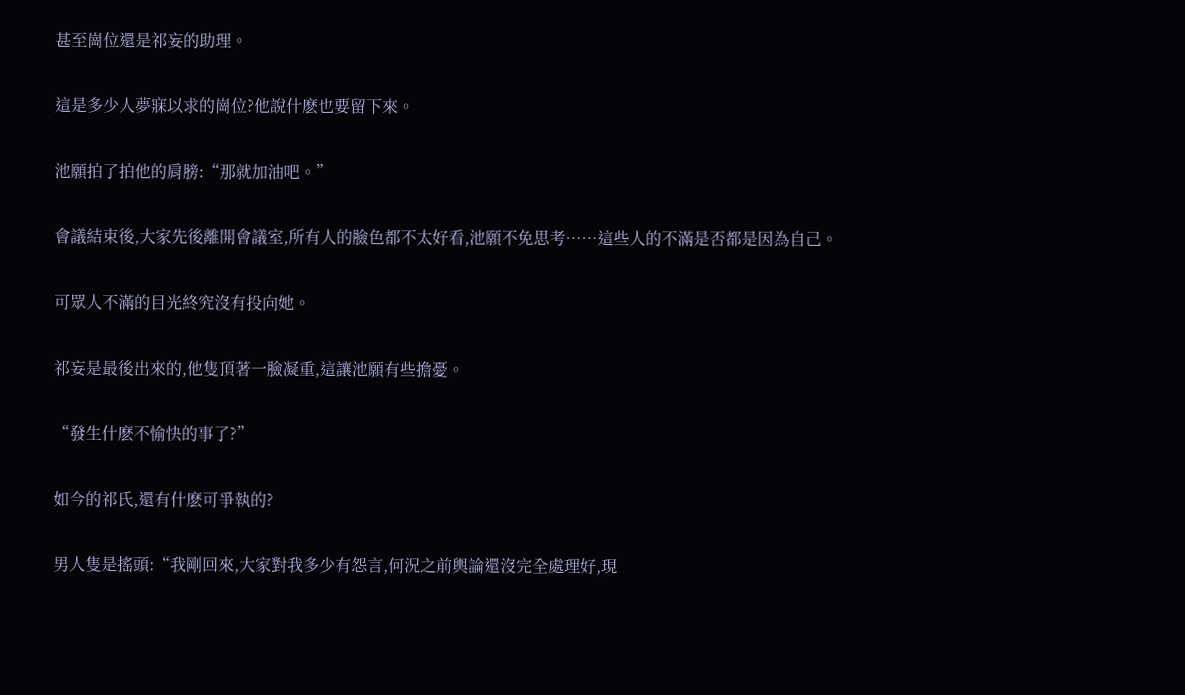甚至崗位還是祁妄的助理。

這是多少人夢寐以求的崗位?他說什麽也要留下來。

池願拍了拍他的肩膀:“那就加油吧。”

會議結束後,大家先後離開會議室,所有人的臉色都不太好看,池願不免思考……這些人的不滿是否都是因為自己。

可眾人不滿的目光終究沒有投向她。

祁妄是最後出來的,他隻頂著一臉凝重,這讓池願有些擔憂。

“發生什麽不愉快的事了?”

如今的祁氏,還有什麽可爭執的?

男人隻是搖頭:“我剛回來,大家對我多少有怨言,何況之前輿論還沒完全處理好,現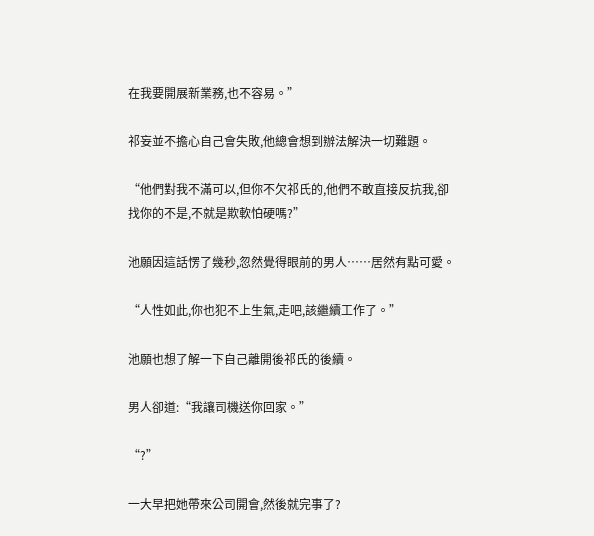在我要開展新業務,也不容易。”

祁妄並不擔心自己會失敗,他總會想到辦法解決一切難題。

“他們對我不滿可以,但你不欠祁氏的,他們不敢直接反抗我,卻找你的不是,不就是欺軟怕硬嗎?”

池願因這話愣了幾秒,忽然覺得眼前的男人……居然有點可愛。

“人性如此,你也犯不上生氣,走吧,該繼續工作了。”

池願也想了解一下自己離開後祁氏的後續。

男人卻道:“我讓司機送你回家。”

“?”

一大早把她帶來公司開會,然後就完事了?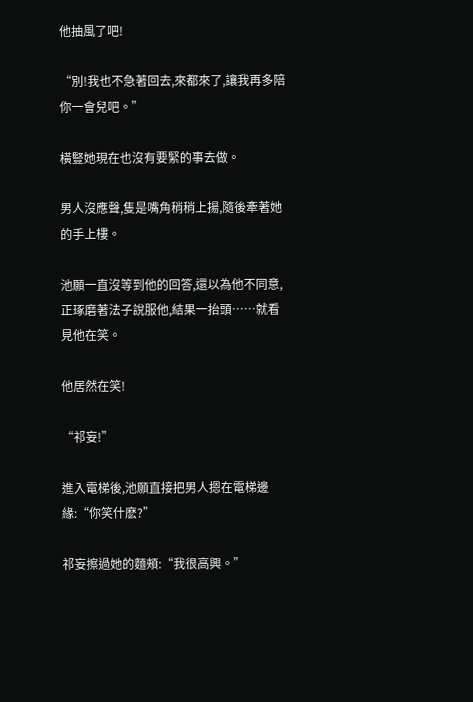他抽風了吧!

“別!我也不急著回去,來都來了,讓我再多陪你一會兒吧。”

橫豎她現在也沒有要緊的事去做。

男人沒應聲,隻是嘴角稍稍上揚,隨後牽著她的手上樓。

池願一直沒等到他的回答,還以為他不同意,正琢磨著法子說服他,結果一抬頭……就看見他在笑。

他居然在笑!

“祁妄!”

進入電梯後,池願直接把男人摁在電梯邊緣:“你笑什麽?”

祁妄擦過她的麵頰:“我很高興。”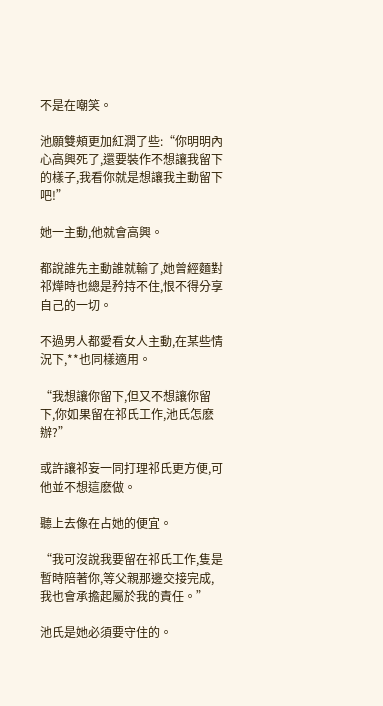不是在嘲笑。

池願雙頰更加紅潤了些:“你明明內心高興死了,還要裝作不想讓我留下的樣子,我看你就是想讓我主動留下吧!”

她一主動,他就會高興。

都說誰先主動誰就輸了,她曾經麵對祁燁時也總是矜持不住,恨不得分享自己的一切。

不過男人都愛看女人主動,在某些情況下,**也同樣適用。

“我想讓你留下,但又不想讓你留下,你如果留在祁氏工作,池氏怎麽辦?”

或許讓祁妄一同打理祁氏更方便,可他並不想這麽做。

聽上去像在占她的便宜。

“我可沒說我要留在祁氏工作,隻是暫時陪著你,等父親那邊交接完成,我也會承擔起屬於我的責任。”

池氏是她必須要守住的。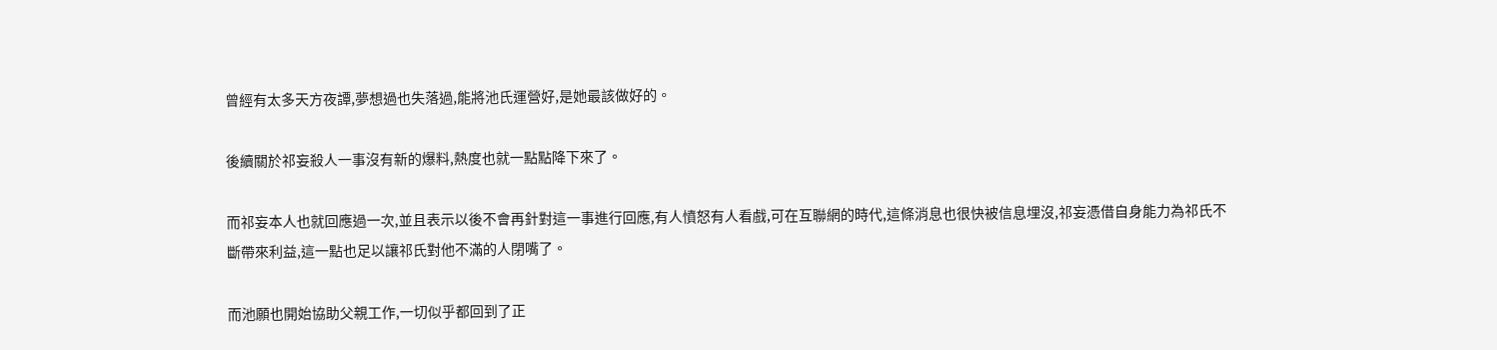曾經有太多天方夜譚,夢想過也失落過,能將池氏運營好,是她最該做好的。

後續關於祁妄殺人一事沒有新的爆料,熱度也就一點點降下來了。

而祁妄本人也就回應過一次,並且表示以後不會再針對這一事進行回應,有人憤怒有人看戲,可在互聯網的時代,這條消息也很快被信息埋沒,祁妄憑借自身能力為祁氏不斷帶來利益,這一點也足以讓祁氏對他不滿的人閉嘴了。

而池願也開始協助父親工作,一切似乎都回到了正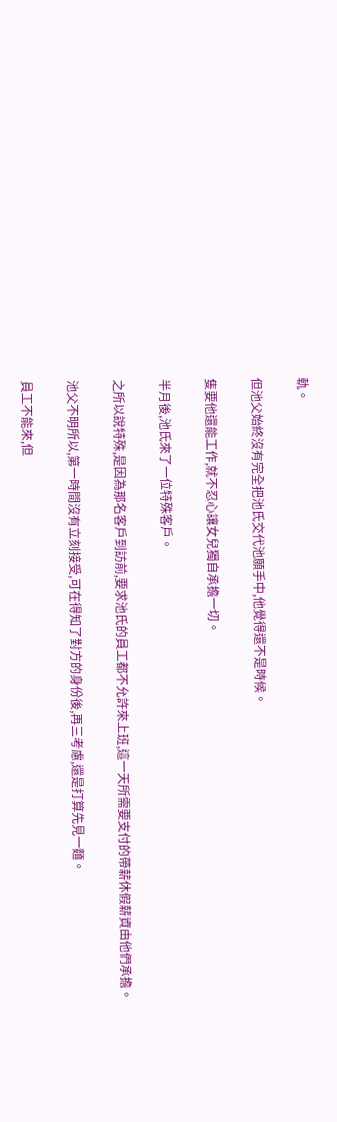軌。

但池父始終沒有完全把池氏交代池願手中,他覺得還不是時候。

隻要他還能工作,就不忍心讓女兒獨自承擔一切。

半月後,池氏來了一位特殊客戶。

之所以說特殊,是因為那名客戶到訪前,要求池氏的員工都不允許來上班,這一天所需要支付的帶薪休假薪資由他們承擔。

池父不明所以,第一時間沒有立刻接受,可在得知了對方的身份後,再三考慮,還是打算先見一麵。

員工不能來,但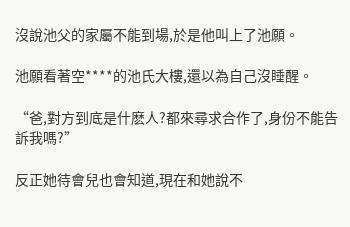沒說池父的家屬不能到場,於是他叫上了池願。

池願看著空****的池氏大樓,還以為自己沒睡醒。

“爸,對方到底是什麽人?都來尋求合作了,身份不能告訴我嗎?”

反正她待會兒也會知道,現在和她說不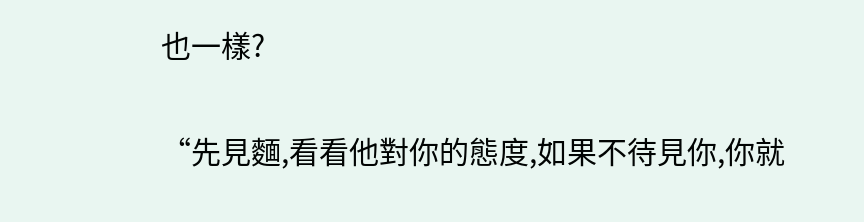也一樣?

“先見麵,看看他對你的態度,如果不待見你,你就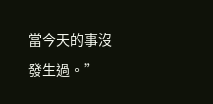當今天的事沒發生過。”